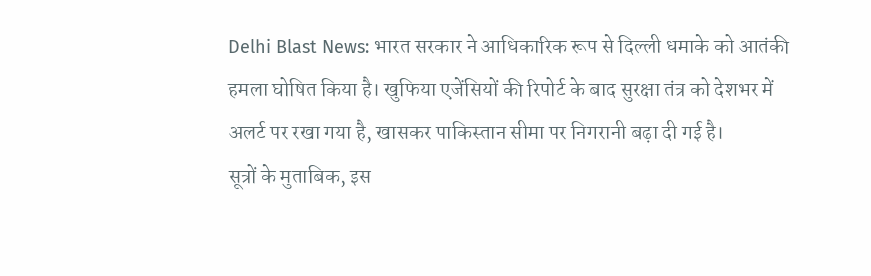Delhi Blast News: भारत सरकार ने आधिकारिक रूप से दिल्ली धमाके को आतंकी हमला घोषित किया है। खुफिया एजेंसियों की रिपोर्ट के बाद सुरक्षा तंत्र को देशभर में अलर्ट पर रखा गया है, खासकर पाकिस्तान सीमा पर निगरानी बढ़ा दी गई है।
सूत्रों के मुताबिक, इस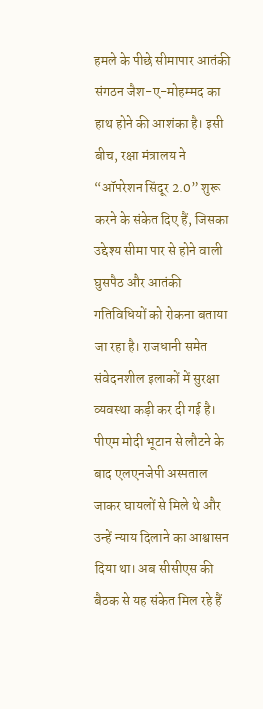हमले के पीछे सीमापार आतंकी संगठन जैश-ए-मोहम्मद का हाथ होने की आशंका है। इसी बीच, रक्षा मंत्रालय ने “ऑपरेशन सिंदूर 2.0” शुरू करने के संकेत दिए हैं, जिसका उद्देश्य सीमा पार से होने वाली घुसपैठ और आतंकी गतिविधियों को रोकना बताया जा रहा है। राजधानी समेत संवेदनशील इलाकों में सुरक्षा व्यवस्था कड़ी कर दी गई है।
पीएम मोदी भूटान से लौटने के बाद एलएनजेपी अस्पताल जाकर घायलों से मिले थे और उन्हें न्याय दिलाने का आश्वासन दिया था। अब सीसीएस की बैठक से यह संकेत मिल रहे हैं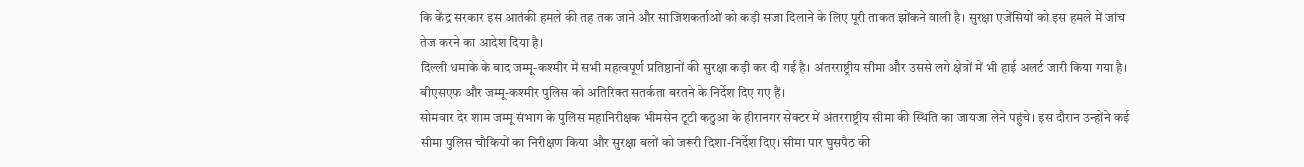कि केंद्र सरकार इस आतंकी हमले की तह तक जाने और साजिशकर्ताओं को कड़ी सजा दिलाने के लिए पूरी ताकत झोंकने वाली है। सुरक्षा एजेंसियों को इस हमले में जांच तेज करने का आदेश दिया है।
दिल्ली धमाके के बाद जम्मू-कश्मीर में सभी महत्वपूर्ण प्रतिष्ठानों की सुरक्षा कड़ी कर दी गई है। अंतरराष्ट्रीय सीमा और उससे लगे क्षेत्रों में भी हाई अलर्ट जारी किया गया है। बीएसएफ और जम्मू-कश्मीर पुलिस को अतिरिक्त सतर्कता बरतने के निर्देश दिए गए हैं।
सोमवार देर शाम जम्मू संभाग के पुलिस महानिरीक्षक भीमसेन टूटी कठुआ के हीरानगर सेक्टर में अंतरराष्ट्रीय सीमा की स्थिति का जायजा लेने पहुंचे। इस दौरान उन्होंने कई सीमा पुलिस चौकियों का निरीक्षण किया और सुरक्षा बलों को जरूरी दिशा-निर्देश दिए। सीमा पार घुसपैठ की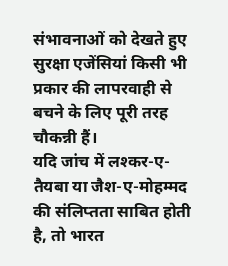संभावनाओं को देखते हुए सुरक्षा एजेंसियां किसी भी प्रकार की लापरवाही से बचने के लिए पूरी तरह चौकन्नी हैं।
यदि जांच में लश्कर-ए-तैयबा या जैश-ए-मोहम्मद की संलिप्तता साबित होती है, तो भारत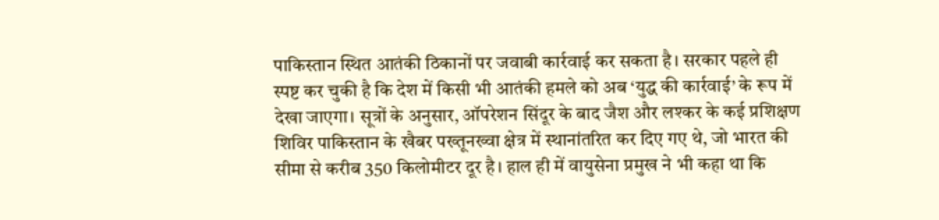पाकिस्तान स्थित आतंकी ठिकानों पर जवाबी कार्रवाई कर सकता है। सरकार पहले ही स्पष्ट कर चुकी है कि देश में किसी भी आतंकी हमले को अब ‘युद्ध की कार्रवाई’ के रूप में देखा जाएगा। सूत्रों के अनुसार, ऑपरेशन सिंदूर के बाद जैश और लश्कर के कई प्रशिक्षण शिविर पाकिस्तान के खैबर पख्तूनख्वा क्षेत्र में स्थानांतरित कर दिए गए थे, जो भारत की सीमा से करीब 350 किलोमीटर दूर है। हाल ही में वायुसेना प्रमुख ने भी कहा था कि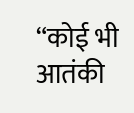“कोई भी आतंकी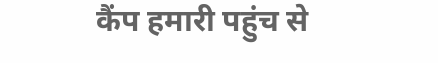कैंप हमारी पहुंच से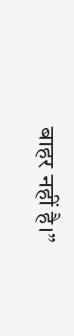बाहर नहीं है।”